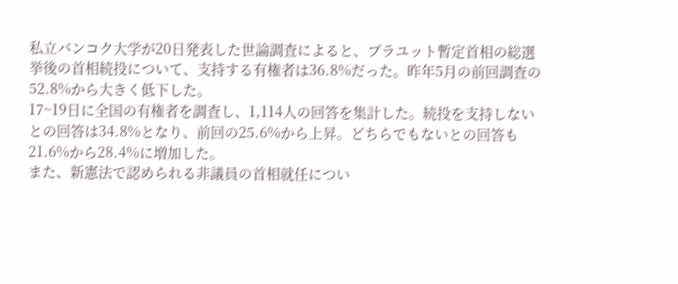私立バンコク大学が20日発表した世論調査によると、プラユット暫定首相の総選挙後の首相続投について、支持する有権者は36.8%だった。昨年5月の前回調査の52.8%から大きく低下した。
17~19日に全国の有権者を調査し、1,114人の回答を集計した。続投を支持しないとの回答は34.8%となり、前回の25.6%から上昇。どちらでもないとの回答も21.6%から28.4%に増加した。
また、新憲法で認められる非議員の首相就任につい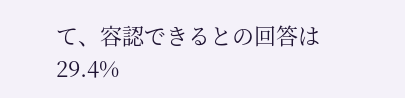て、容認できるとの回答は29.4%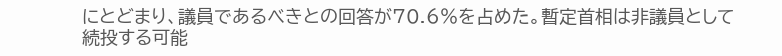にとどまり、議員であるべきとの回答が70.6%を占めた。暫定首相は非議員として続投する可能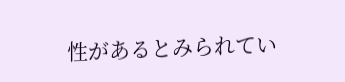性があるとみられてい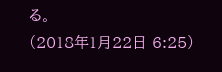る。
(2018年1月22日 6:25)